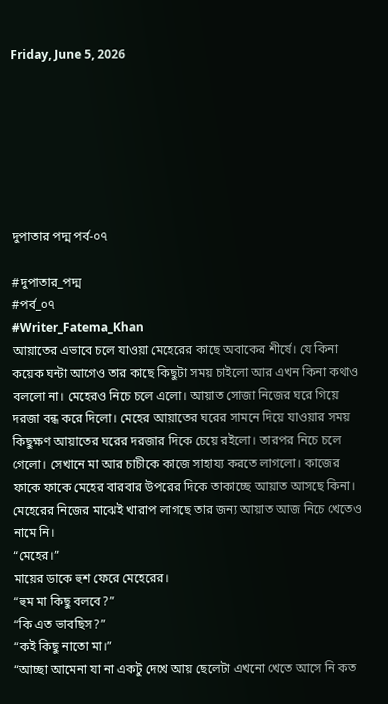Friday, June 5, 2026







দুপাতার পদ্ম পর্ব-০৭

#দুপাতার_পদ্ম
#পর্ব_০৭
#Writer_Fatema_Khan
আয়াতের এভাবে চলে যাওয়া মেহেরের কাছে অবাকের শীর্ষে। যে কিনা কয়েক ঘন্টা আগেও তার কাছে কিছুটা সময় চাইলো আর এখন কিনা কথাও বললো না। মেহেরও নিচে চলে এলো। আয়াত সোজা নিজের ঘরে গিয়ে দরজা বন্ধ করে দিলো। মেহের আয়াতের ঘরের সামনে দিয়ে যাওয়ার সময় কিছুক্ষণ আয়াতের ঘরের দরজার দিকে চেয়ে রইলো। তারপর নিচে চলে গেলো। সেখানে মা আর চাচীকে কাজে সাহায্য করতে লাগলো। কাজের ফাকে ফাকে মেহের বারবার উপরের দিকে তাকাচ্ছে আয়াত আসছে কিনা। মেহেরের নিজের মাঝেই খারাপ লাগছে তার জন্য আয়াত আজ নিচে খেতেও নামে নি।
“মেহের।”
মায়ের ডাকে হুশ ফেরে মেহেরের।
“হুম মা কিছু বলবে?”
“কি এত ভাবছিস?”
“কই কিছু নাতো মা।”
“আচ্ছা আমেনা যা না একটু দেখে আয় ছেলেটা এখনো খেতে আসে নি কত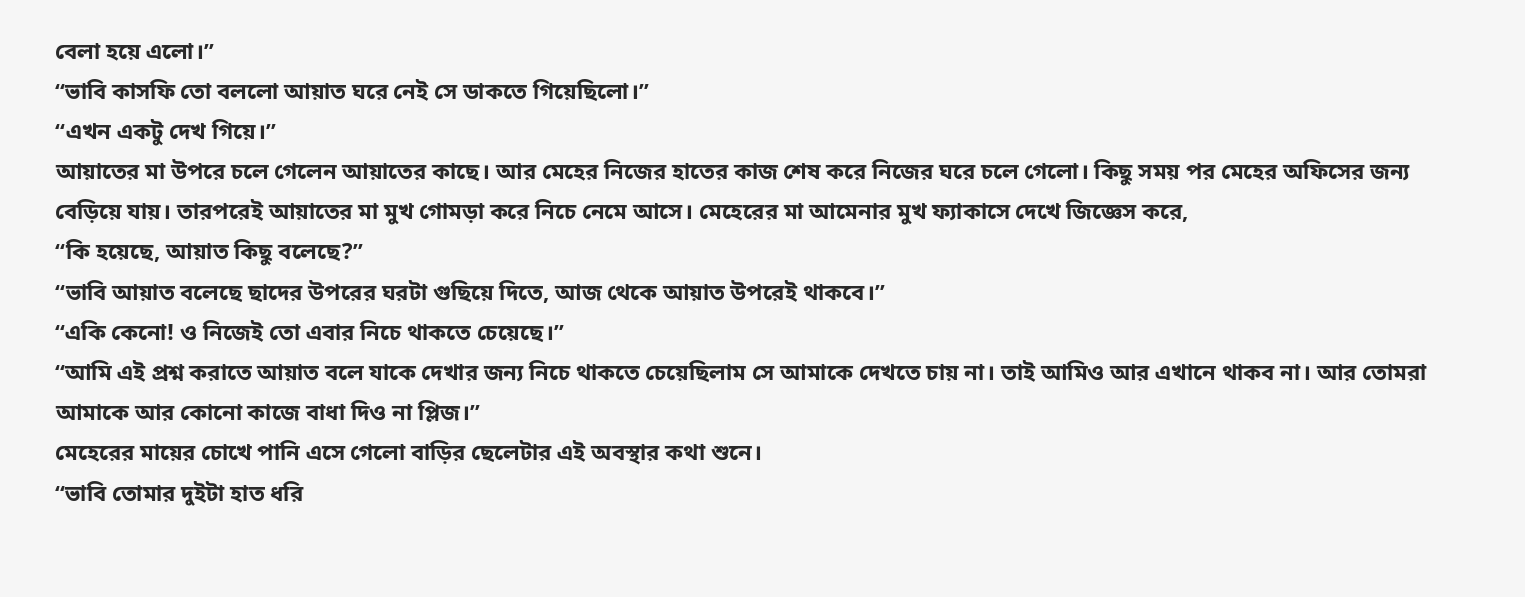বেলা হয়ে এলো।”
“ভাবি কাসফি তো বললো আয়াত ঘরে নেই সে ডাকতে গিয়েছিলো।”
“এখন একটু দেখ গিয়ে।”
আয়াতের মা উপরে চলে গেলেন আয়াতের কাছে। আর মেহের নিজের হাতের কাজ শেষ করে নিজের ঘরে চলে গেলো। কিছু সময় পর মেহের অফিসের জন্য বেড়িয়ে যায়। তারপরেই আয়াতের মা মুখ গোমড়া করে নিচে নেমে আসে। মেহেরের মা আমেনার মুখ ফ্যাকাসে দেখে জিজ্ঞেস করে,
“কি হয়েছে, আয়াত কিছু বলেছে?”
“ভাবি আয়াত বলেছে ছাদের উপরের ঘরটা গুছিয়ে দিতে, আজ থেকে আয়াত উপরেই থাকবে।”
“একি কেনো! ও নিজেই তো এবার নিচে থাকতে চেয়েছে।”
“আমি এই প্রশ্ন করাতে আয়াত বলে যাকে দেখার জন্য নিচে থাকতে চেয়েছিলাম সে আমাকে দেখতে চায় না। তাই আমিও আর এখানে থাকব না। আর তোমরা আমাকে আর কোনো কাজে বাধা দিও না প্লিজ।”
মেহেরের মায়ের চোখে পানি এসে গেলো বাড়ির ছেলেটার এই অবস্থার কথা শুনে।
“ভাবি তোমার দুইটা হাত ধরি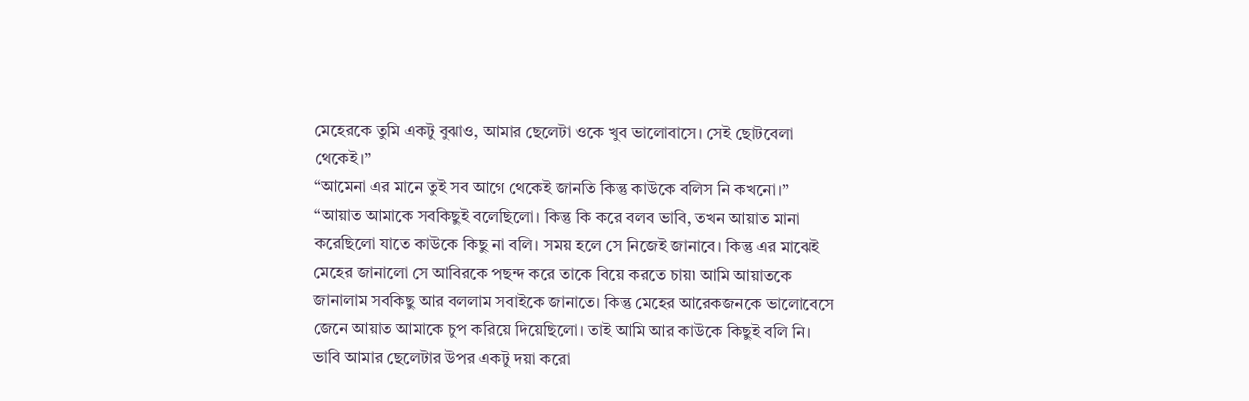মেহেরকে তুমি একটু বুঝাও, আমার ছেলেটা ওকে খুব ভালোবাসে। সেই ছোটবেলা থেকেই।”
“আমেনা এর মানে তুই সব আগে থেকেই জানতি কিন্তু কাউকে বলিস নি কখনো।”
“আয়াত আমাকে সবকিছুই বলেছিলো। কিন্তু কি করে বলব ভাবি, তখন আয়াত মানা করেছিলো যাতে কাউকে কিছু না বলি। সময় হলে সে নিজেই জানাবে। কিন্তু এর মাঝেই মেহের জানালো সে আবিরকে পছন্দ করে তাকে বিয়ে করতে চায়৷ আমি আয়াতকে জানালাম সবকিছু আর বললাম সবাইকে জানাতে। কিন্তু মেহের আরেকজনকে ভালোবেসে জেনে আয়াত আমাকে চুপ করিয়ে দিয়েছিলো। তাই আমি আর কাউকে কিছুই বলি নি। ভাবি আমার ছেলেটার উপর একটু দয়া করো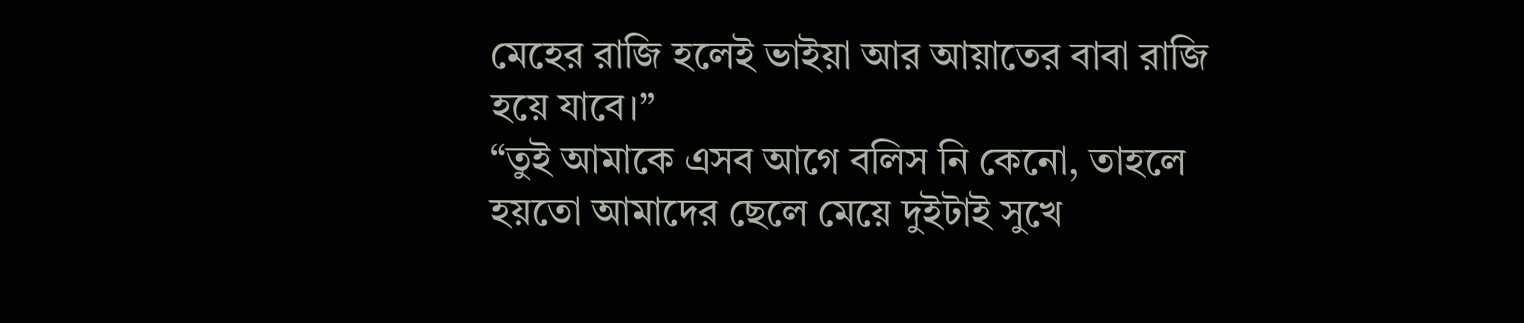মেহের রাজি হলেই ভাইয়া আর আয়াতের বাবা রাজি হয়ে যাবে।”
“তুই আমাকে এসব আগে বলিস নি কেনো, তাহলে হয়তো আমাদের ছেলে মেয়ে দুইটাই সুখে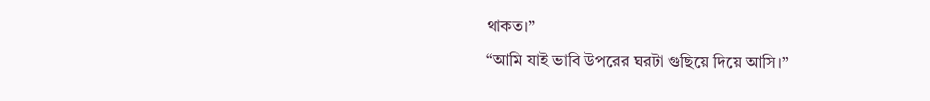থাকত।”
“আমি যাই ভাবি উপরের ঘরটা গুছিয়ে দিয়ে আসি।”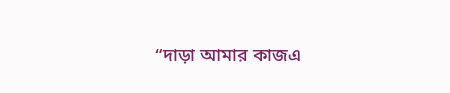“দাড়া আমার কাজএ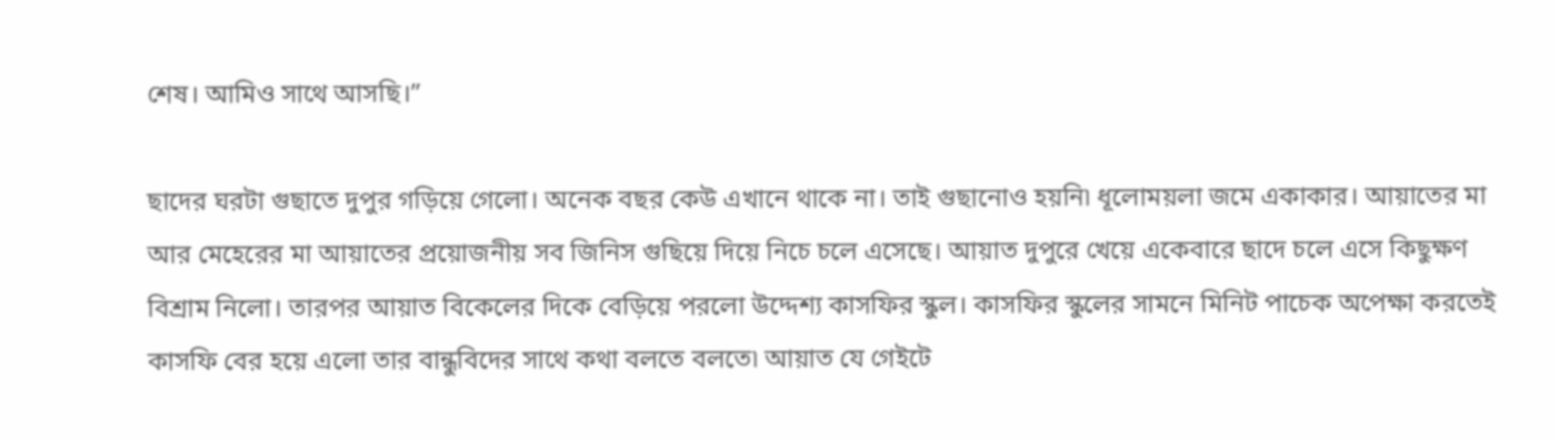শেষ। আমিও সাথে আসছি।”

ছাদের ঘরটা গুছাতে দুপুর গড়িয়ে গেলো। অনেক বছর কেউ এখানে থাকে না। তাই গুছানোও হয়নি৷ ধূলোময়লা জমে একাকার। আয়াতের মা আর মেহেরের মা আয়াতের প্রয়োজনীয় সব জিনিস গুছিয়ে দিয়ে নিচে চলে এসেছে। আয়াত দুপুরে খেয়ে একেবারে ছাদে চলে এসে কিছুক্ষণ বিশ্রাম নিলো। তারপর আয়াত বিকেলের দিকে বেড়িয়ে পরলো উদ্দেশ্য কাসফির স্কুল। কাসফির স্কুলের সামনে মিনিট পাচেক অপেক্ষা করতেই কাসফি বের হয়ে এলো তার বান্ধুবিদের সাথে কথা বলতে বলতে৷ আয়াত যে গেইটে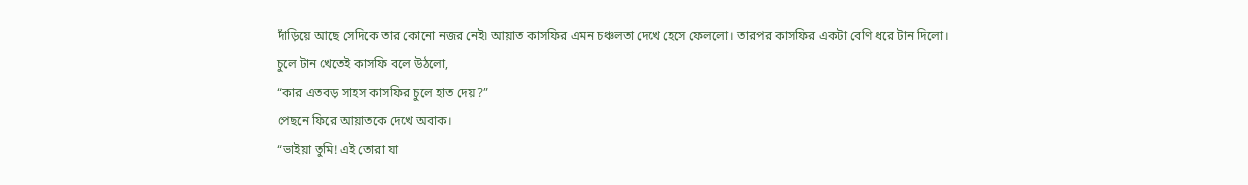দাঁড়িয়ে আছে সেদিকে তার কোনো নজর নেই৷ আয়াত কাসফির এমন চঞ্চলতা দেখে হেসে ফেললো। তারপর কাসফির একটা বেণি ধরে টান দিলো। চুলে টান খেতেই কাসফি বলে উঠলো,
“কার এতবড় সাহস কাসফির চুলে হাত দেয়?”
পেছনে ফিরে আয়াতকে দেখে অবাক।
“ভাইয়া তুমি! এই তোরা যা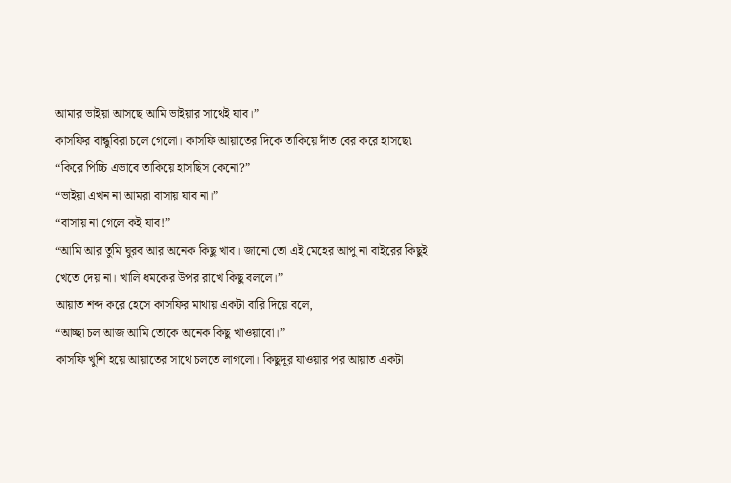আমার ভাইয়া আসছে আমি ভাইয়ার সাথেই যাব।”
কাসফির বান্ধুবিরা চলে গেলো। কাসফি আয়াতের দিকে তাকিয়ে দাঁত বের করে হাসছে৷
“কিরে পিচ্চি এভাবে তাকিয়ে হাসছিস কেনো?”
“ভাইয়া এখন না আমরা বাসায় যাব না।”
“বাসায় না গেলে কই যাব!”
“আমি আর তুমি ঘুরব আর অনেক কিছু খাব। জানো তো এই মেহের আপু না বাইরের কিছুই খেতে দেয় না। খালি ধমকের উপর রাখে কিছু বললে।”
আয়াত শব্দ করে হেসে কাসফির মাথায় একটা বারি দিয়ে বলে,
“আচ্ছা চল আজ আমি তোকে অনেক কিছু খাওয়াবো।”
কাসফি খুশি হয়ে আয়াতের সাথে চলতে লাগলো। কিছুদূর যাওয়ার পর আয়াত একটা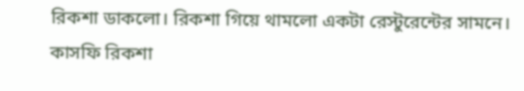রিকশা ডাকলো। রিকশা গিয়ে থামলো একটা রেস্টুরেন্টের সামনে। কাসফি রিকশা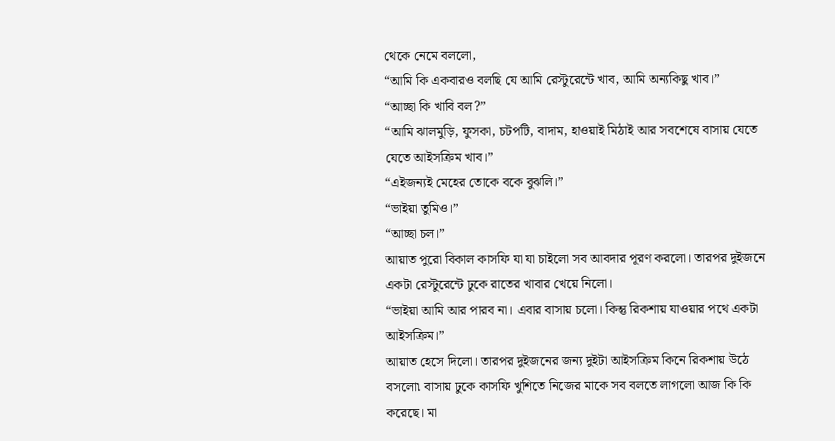থেকে নেমে বললো,
“আমি কি একবারও বলছি যে আমি রেস্টুরেন্টে খাব, আমি অন্যকিছু খাব।”
“আচ্ছা কি খাবি বল?”
“আমি ঝালমুড়ি, ফুসকা, চটপটি, বাদাম, হাওয়াই মিঠাই আর সবশেষে বাসায় যেতে যেতে আইসক্রিম খাব।”
“এইজন্যই মেহের তোকে বকে বুঝলি।”
“ভাইয়া তুমিও।”
“আচ্ছা চল।”
আয়াত পুরো বিকাল কাসফি যা যা চাইলো সব আবদার পূরণ করলো। তারপর দুইজনে একটা রেস্টুরেন্টে ঢুকে রাতের খাবার খেয়ে নিলো।
“ভাইয়া আমি আর পারব না। এবার বাসায় চলো। কিন্তু রিকশায় যাওয়ার পথে একটা আইসক্রিম।”
আয়াত হেসে দিলো। তারপর দুইজনের জন্য দুইটা আইসক্রিম কিনে রিকশায় উঠে বসলো৷ বাসায় ঢুকে কাসফি খুশিতে নিজের মাকে সব বলতে লাগলো আজ কি কি করেছে। মা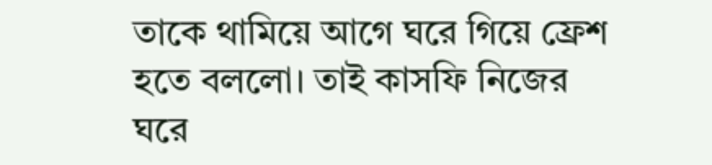তাকে থামিয়ে আগে ঘরে গিয়ে ফ্রেশ হতে বললো। তাই কাসফি নিজের ঘরে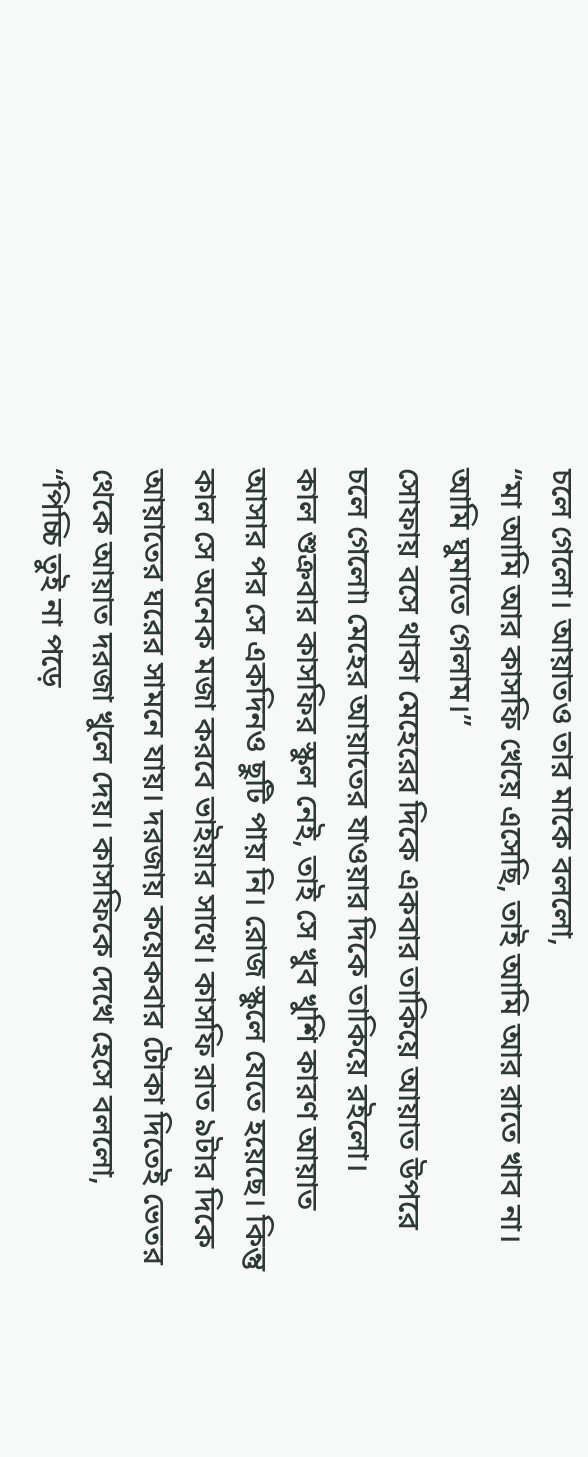চলে গেলো। আয়াতও তার মাকে বললো,
“মা আমি আর কাসফি খেয়ে এসেছি, তাই আমি আর রাতে খাব না। আমি ঘুমাতে গেলাম।”
সোফায় বসে থাকা মেহেরের দিকে একবার তাকিয়ে আয়াত উপরে চলে গেলো৷ মেহের আয়াতের যাওয়ার দিকে তাকিয়ে রইলো।
কাল শুক্রবার কাসফির স্কুল নেই, তাই সে খুব খুশি কারণ আয়াত আসার পর সে একদিনও ছুটি পায় নি। রোজ স্কুলে যেতে হয়েছে। কিন্তু কাল সে অনেক মজা করবে ভাইয়ার সাথে। কাসফি রাত ৯টার দিকে আয়াতের ঘরের সামনে যায়। দরজায় কয়েকবার টোকা দিতেই ভেতর থেকে আয়াত দরজা খুলে দেয়। কাসফিকে দেখে হেসে বললো,
“পিচ্চি তুই না পড়ে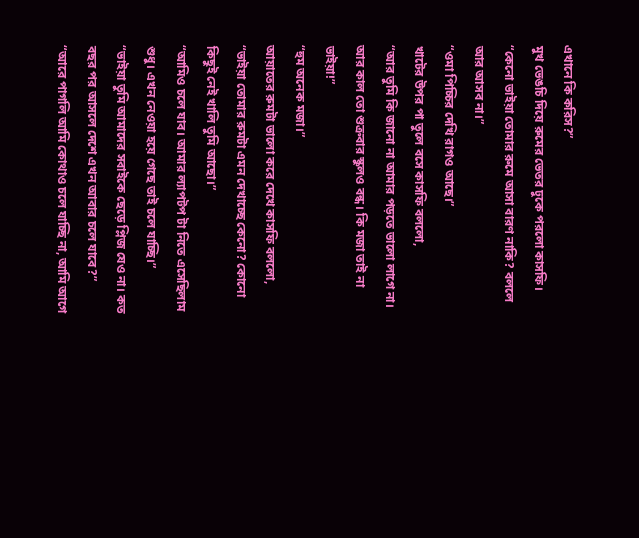এখানে কি করিস?”
মুখ ভেঙচি দিয়ে রুমের ভেতর ঢুকে পরলো কাসফি।
“কেনো ভাইয়া তোমার রুমে আসা বারণ নাকি? বললে আর আসব না।”
“ওমা পিচ্চির দেখি রাগও আছে।”
খাটের উপর পা তুলে বসে কাসফি বললো,
“আর তুমি কি জানো না আমার পড়তে ভালো লাগে না। আর কাল তো শুক্রবার স্কুলও বন্ধ। কি মজা তাই না ভাইয়া!”
“হুম অনেক মজা।”
আয়াতের রুমটা ভালো করে দেখে কাসফি বললো,
“ভাইয়া তোমার রুমটা এমন দেখাচ্ছে কেনো? কোনো কিছুই নেই খালি তুমি আছো।”
“আমিও চলে যাব। আমার ল্যাপটপ টা নিতে এসেছিলাম শুধু। এখন নেওয়া হয়ে গেছে তাই চলে যাচ্ছি।”
“ভাইয়া তুমি আমাদের সবাইকে ছেড়ে প্লিজ যেও না। কত বছর পর আসলে দেশে এখন আবার চলে যাবে?”
“আরে পাগলি আমি কোথাও চলে যাচ্ছি না, আমি আগে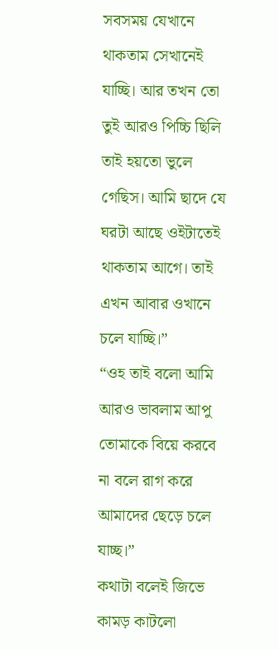সবসময় যেখানে থাকতাম সেখানেই যাচ্ছি। আর তখন তো তুই আরও পিচ্চি ছিলি তাই হয়তো ভুলে গেছিস। আমি ছাদে যে ঘরটা আছে ওইটাতেই থাকতাম আগে। তাই এখন আবার ওখানে চলে যাচ্ছি।”
“ওহ তাই বলো আমি আরও ভাবলাম আপু তোমাকে বিয়ে করবে না বলে রাগ করে আমাদের ছেড়ে চলে যাচ্ছ।”
কথাটা বলেই জিভে কামড় কাটলো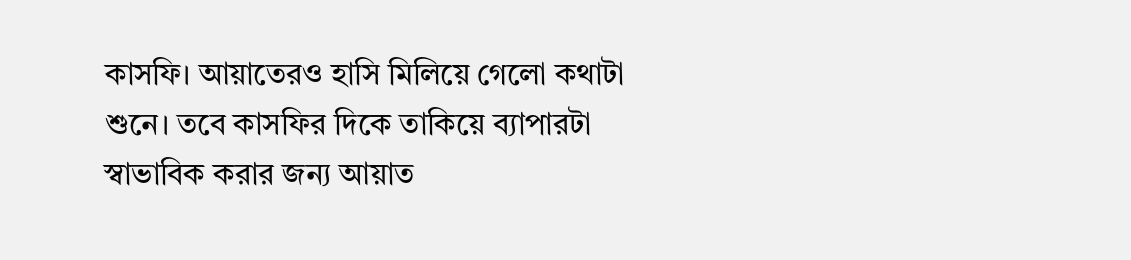কাসফি। আয়াতেরও হাসি মিলিয়ে গেলো কথাটা শুনে। তবে কাসফির দিকে তাকিয়ে ব্যাপারটা স্বাভাবিক করার জন্য আয়াত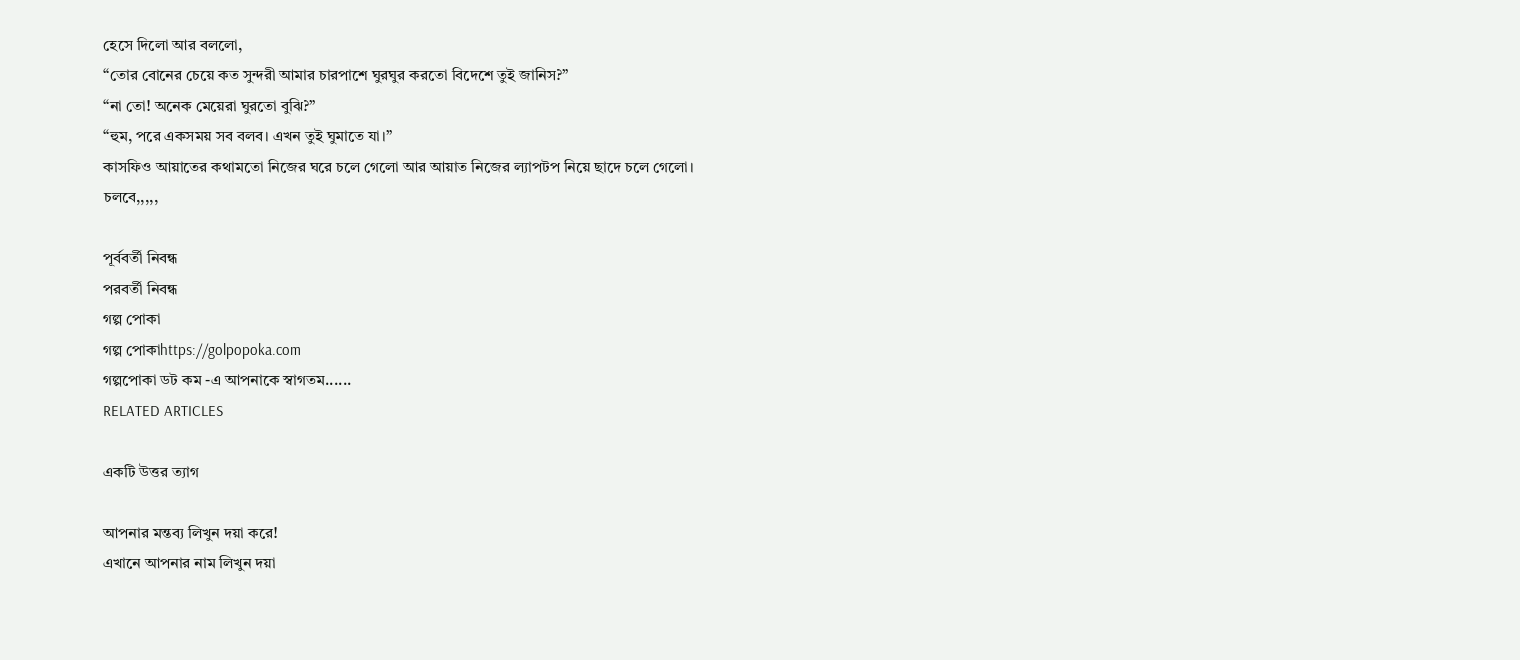হেসে দিলো আর বললো,
“তোর বোনের চেয়ে কত সুন্দরী আমার চারপাশে ঘুরঘুর করতো বিদেশে তুই জানিস?”
“না তো! অনেক মেয়েরা ঘুরতো বুঝি?”
“হুম, পরে একসময় সব বলব। এখন তুই ঘুমাতে যা।”
কাসফিও আয়াতের কথামতো নিজের ঘরে চলে গেলো আর আয়াত নিজের ল্যাপটপ নিয়ে ছাদে চলে গেলো।
চলবে,,,,,

পূর্ববর্তী নিবন্ধ
পরবর্তী নিবন্ধ
গল্প পোকা
গল্প পোকাhttps://golpopoka.com
গল্পপোকা ডট কম -এ আপনাকে স্বাগতম......
RELATED ARTICLES

একটি উত্তর ত্যাগ

আপনার মন্তব্য লিখুন দয়া করে!
এখানে আপনার নাম লিখুন দয়া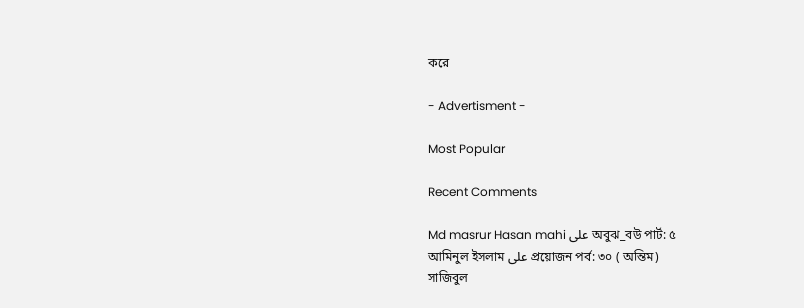করে

- Advertisment -

Most Popular

Recent Comments

Md masrur Hasan mahi على অবুঝ_বউ পার্ট: ৫
আমিনুল ইসলাম على প্রয়োজন পর্ব: ৩০ ( অন্তিম)
সাজিবুল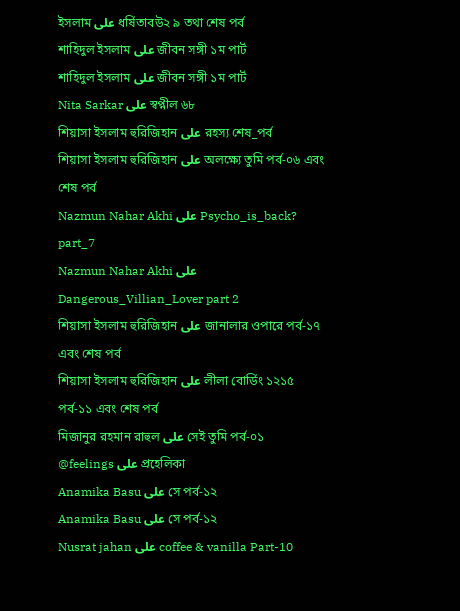ইসলাম على ধর্ষিতাবউ২ ৯ তথা শেষ পর্ব
শাহিদুল ইসলাম على জীবন সঙ্গী ১ম পার্ট
শাহিদুল ইসলাম على জীবন সঙ্গী ১ম পার্ট
Nita Sarkar على স্বপ্নীল ৬৮
শিয়াসা ইসলাম হুরিজিহান على রহস্য শেষ_পর্ব
শিয়াসা ইসলাম হুরিজিহান على অলক্ষ্যে তুমি পর্ব-০৬ এবং শেষ পর্ব
Nazmun Nahar Akhi على Psycho_is_back? part_7
Nazmun Nahar Akhi على Dangerous_Villian_Lover part 2
শিয়াসা ইসলাম হুরিজিহান على জানালার ওপারে পর্ব-১৭ এবং শেষ পর্ব
শিয়াসা ইসলাম হুরিজিহান على লীলা বোর্ডিং ১২১৫ পর্ব-১১ এবং শেষ পর্ব
মিজানুর রহমান রাহুল على সেই তুমি পর্ব-০১
@feelings على প্রহেলিকা
Anamika Basu على সে পর্ব-১২
Anamika Basu على সে পর্ব-১২
Nusrat jahan على coffee & vanilla Part-10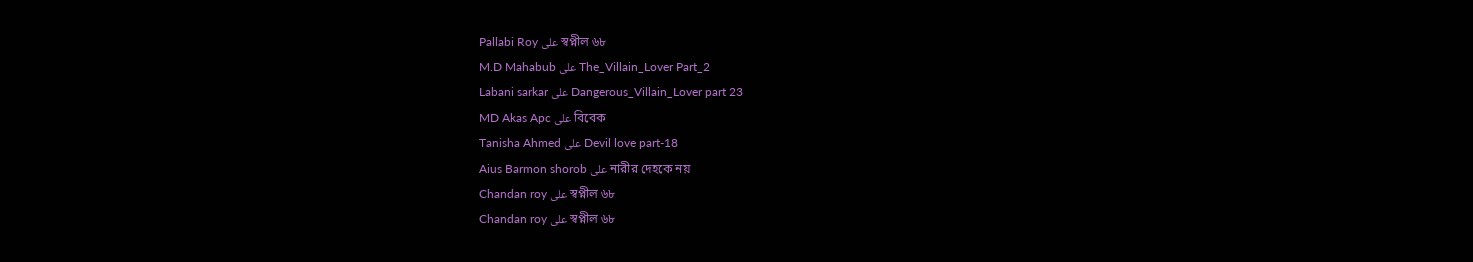Pallabi Roy على স্বপ্নীল ৬৮
M.D Mahabub على The_Villain_Lover Part_2
Labani sarkar على Dangerous_Villain_Lover part 23
MD Akas Apc على বিবেক
Tanisha Ahmed على Devil love part-18
Aius Barmon shorob على নারীর দেহকে নয়
Chandan roy على স্বপ্নীল ৬৮
Chandan roy على স্বপ্নীল ৬৮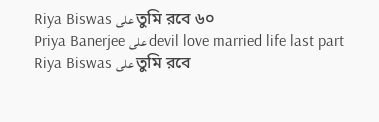Riya Biswas على তুমি রবে ৬০
Priya Banerjee على devil love married life last part
Riya Biswas على তুমি রবে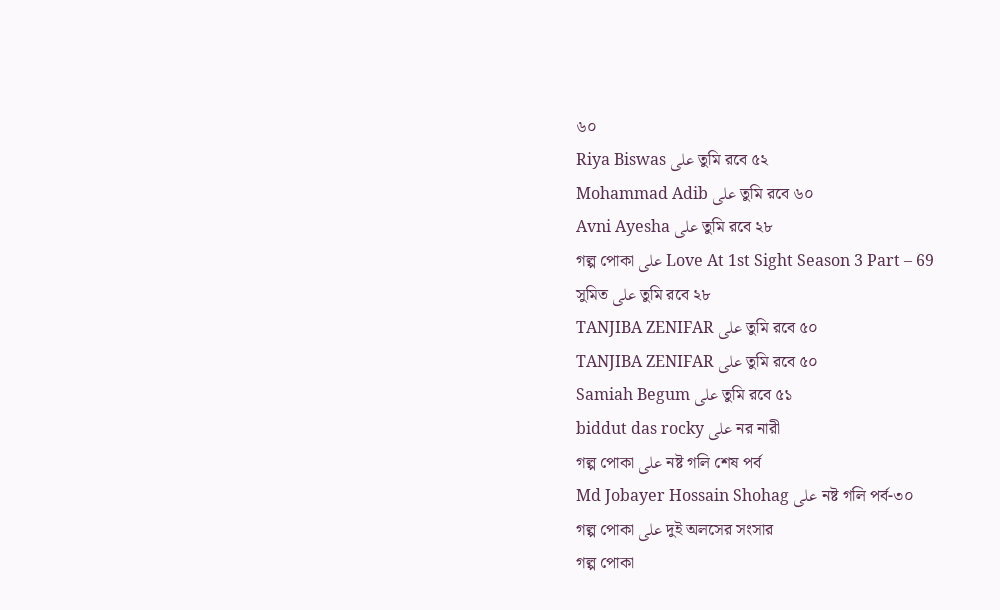৬০
Riya Biswas على তুমি রবে ৫২
Mohammad Adib على তুমি রবে ৬০
Avni Ayesha على তুমি রবে ২৮
গল্প পোকা على Love At 1st Sight Season 3 Part – 69
সুমিত على তুমি রবে ২৮
TANJIBA ZENIFAR على তুমি রবে ৫০
TANJIBA ZENIFAR على তুমি রবে ৫০
Samiah Begum على তুমি রবে ৫১
biddut das rocky على নর নারী
গল্প পোকা على নষ্ট গলি শেষ পর্ব
Md Jobayer Hossain Shohag على নষ্ট গলি পর্ব-৩০
গল্প পোকা على দুই অলসের সংসার
গল্প পোকা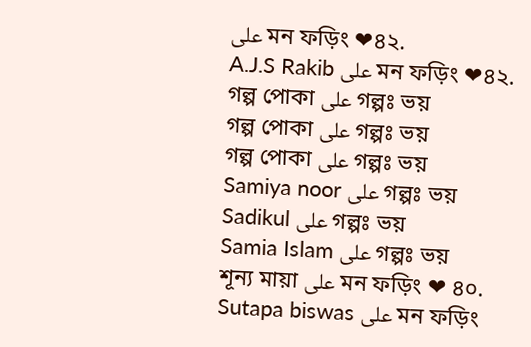على মন ফড়িং ❤৪২.
A.J.S Rakib على মন ফড়িং ❤৪২.
গল্প পোকা على গল্পঃ ভয়
গল্প পোকা على গল্পঃ ভয়
গল্প পোকা على গল্পঃ ভয়
Samiya noor على গল্পঃ ভয়
Sadikul على গল্পঃ ভয়
Samia Islam على গল্পঃ ভয়
শূন্য মায়া على মন ফড়িং ❤ ৪০.
Sutapa biswas على মন ফড়িং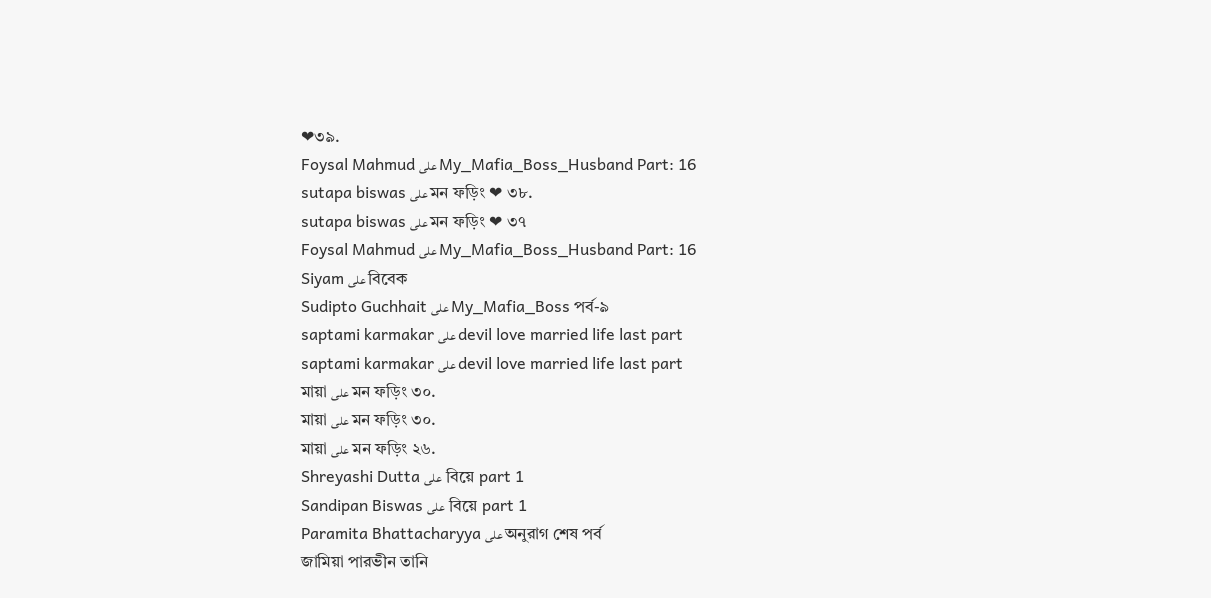❤৩৯.
Foysal Mahmud على My_Mafia_Boss_Husband Part: 16
sutapa biswas على মন ফড়িং ❤ ৩৮.
sutapa biswas على মন ফড়িং ❤ ৩৭
Foysal Mahmud على My_Mafia_Boss_Husband Part: 16
Siyam على বিবেক
Sudipto Guchhait على My_Mafia_Boss পর্ব-৯
saptami karmakar على devil love married life last part
saptami karmakar على devil love married life last part
মায়া على মন ফড়িং ৩০.
মায়া على মন ফড়িং ৩০.
মায়া على মন ফড়িং ২৬.
Shreyashi Dutta على  বিয়ে part 1
Sandipan Biswas على  বিয়ে part 1
Paramita Bhattacharyya على অনুরাগ শেষ পর্ব
জামিয়া পারভীন তানি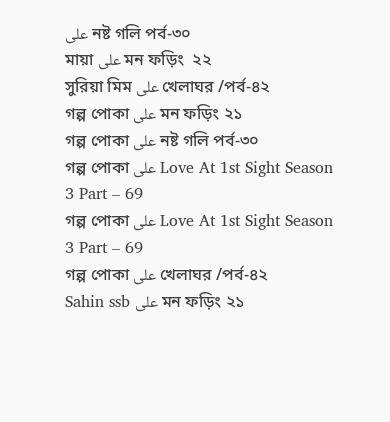على নষ্ট গলি পর্ব-৩০
মায়া على মন ফড়িং  ২২
সুরিয়া মিম على খেলাঘর /পর্ব-৪২
গল্প পোকা على মন ফড়িং ২১
গল্প পোকা على নষ্ট গলি পর্ব-৩০
গল্প পোকা على Love At 1st Sight Season 3 Part – 69
গল্প পোকা على Love At 1st Sight Season 3 Part – 69
গল্প পোকা على খেলাঘর /পর্ব-৪২
Sahin ssb على মন ফড়িং ২১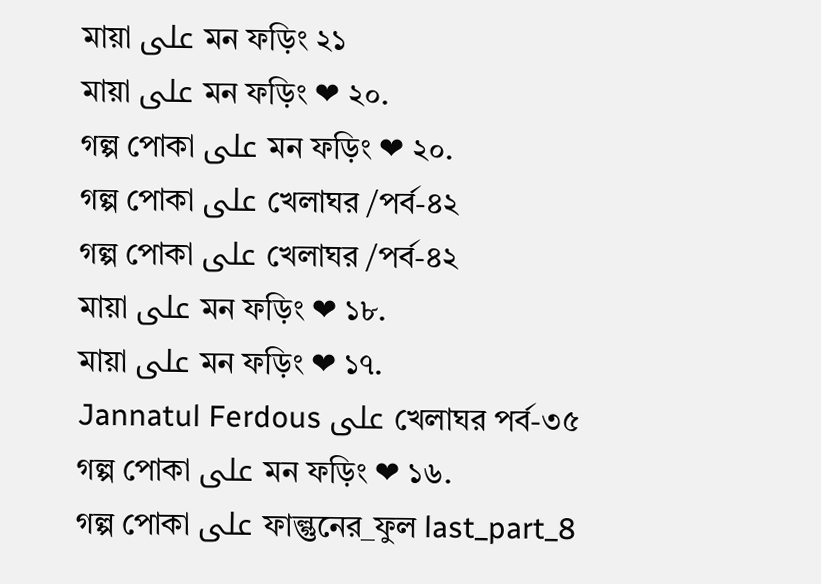মায়া على মন ফড়িং ২১
মায়া على মন ফড়িং ❤ ২০.
গল্প পোকা على মন ফড়িং ❤ ২০.
গল্প পোকা على খেলাঘর /পর্ব-৪২
গল্প পোকা على খেলাঘর /পর্ব-৪২
মায়া على মন ফড়িং ❤ ১৮.
মায়া على মন ফড়িং ❤ ১৭.
Jannatul Ferdous على খেলাঘর পর্ব-৩৫
গল্প পোকা على মন ফড়িং ❤ ১৬.
গল্প পোকা على ফাল্গুনের_ফুল last_part_8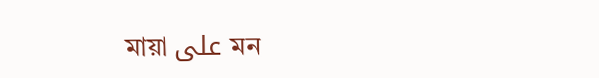মায়া على মন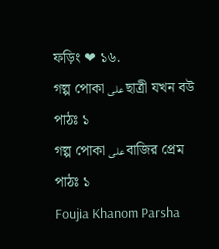ফড়িং ❤ ১৬.
গল্প পোকা على ছাত্রী যখন বউ পাঠঃ ১
গল্প পোকা على বাজির প্রেম পাঠঃ ১
Foujia Khanom Parsha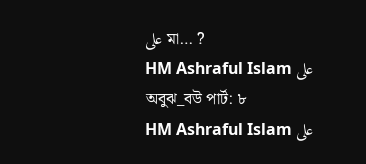على মা… ?
HM Ashraful Islam على অবুঝ_বউ পার্ট: ৮
HM Ashraful Islam على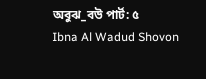অবুঝ_বউ পার্ট: ৫
Ibna Al Wadud Shovon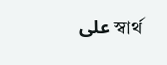على স্বার্থ